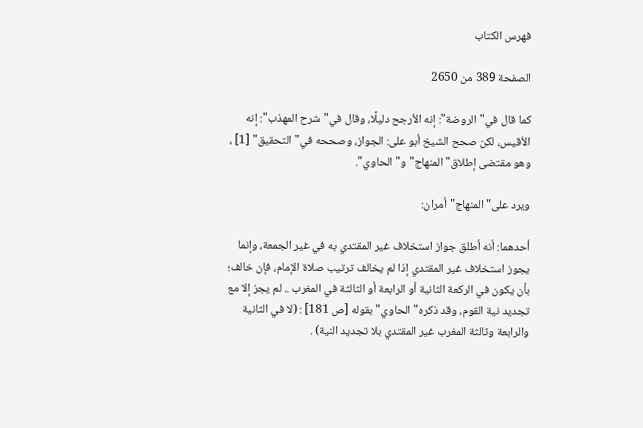فهرس الكتاب

الصفحة 389 من 2650

كما قال في"الروضة": إنه الأرجح دليلًا، وقال في"شرح المهذب": إنه الأقيس، لكن صحح الشيخ أبو على: الجواز، وصححه في"التحقيق" [1] ، وهو مقتضى إطلاق"المنهاج"و"الحاوي".

ويرد على"المنهاج"أمران:

أحدهما: أنه أطلق جواز استخلاف غير المقتدي به في غير الجمعة، وإنما يجوز استخلاف غير المقتدي إذا لم يخالف ترتيب صلاة الإمام، فإن خالف؛ بأن يكون في الركعة الثانية أو الرابعة أو الثالثة في المغرب .. لم يجز إلا مع تجديد نية القوم، وقد ذكره"الحاوي"بقوله [ص 181] : (لا في الثانية والرابعة وثالثة المغرب غير المقتدي بلا تجديد النية) .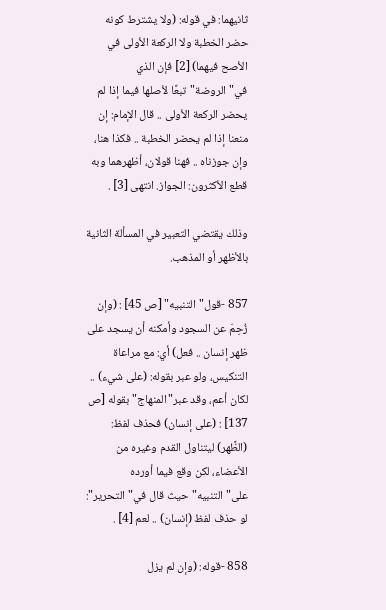ثانيهما: في قوله: (ولا يشترط كونه حضر الخطبة ولا الركعة الأولى في الأصح فيهما) [2] فإن الذي في"الروضة"تبعًا لأصلها فيما إذا لم يحضر الركعة الأولى .. قال الإمام: إن منعنا إذا لم يحضر الخطبة .. فكذا هنا، وإن جوزناه .. فهنا قولان، أظهرهما وبه قطع الأكثرون: الجواز. انتهى [3] .

وذلك يقتضي التعبير في المسألة الثانية بالأظهر أو المذهب.

857 -قول"التنبيه" [ص 45] : (وإن زُحِمَ عن السجود وأمكنه أن يسجد على ظهر إنسان .. فعل) أي: مع مراعاة التنكيس، ولو عبر بقوله: (على شيء) .. لكان أعم، وقد عبر"المنهاج"بقوله [ص 137] : (على إنسان) فحذف لفظ: (الظَّهر) ليتناول القدم وغيره من الأعضاء، لكن وقع فيما أورده على"التنبيه"حيث قال في"التحرير": لو حذف لفظ (إنسان) .. لعم [4] .

858 -قوله: (وإن لم يزل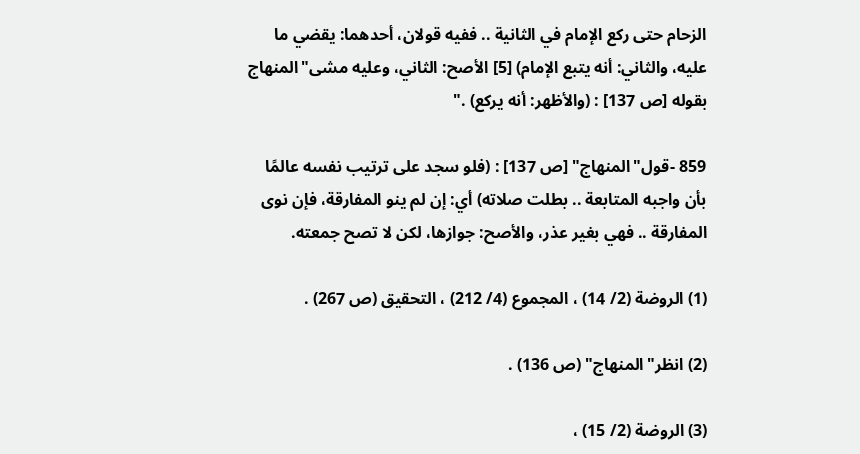الزحام حتى ركع الإمام في الثانية .. ففيه قولان، أحدهما: يقضي ما عليه، والثاني: أنه يتبع الإمام) [5] الأصح: الثاني، وعليه مشى"المنهاج بقوله [ص 137] : (والأظهر: أنه يركع) ."

859 -قول"المنهاج" [ص 137] : (فلو سجد على ترتيب نفسه عالمًا بأن واجبه المتابعة .. بطلت صلاته) أي: إن لم ينو المفارقة، فإن نوى المفارقة .. فهي بغير عذر، والأصح: جوازها، لكن لا تصح جمعته.

(1) الروضة (2/ 14) ، المجموع (4/ 212) ، التحقيق (ص 267) .

(2) انظر"المنهاج" (ص 136) .

(3) الروضة (2/ 15) ،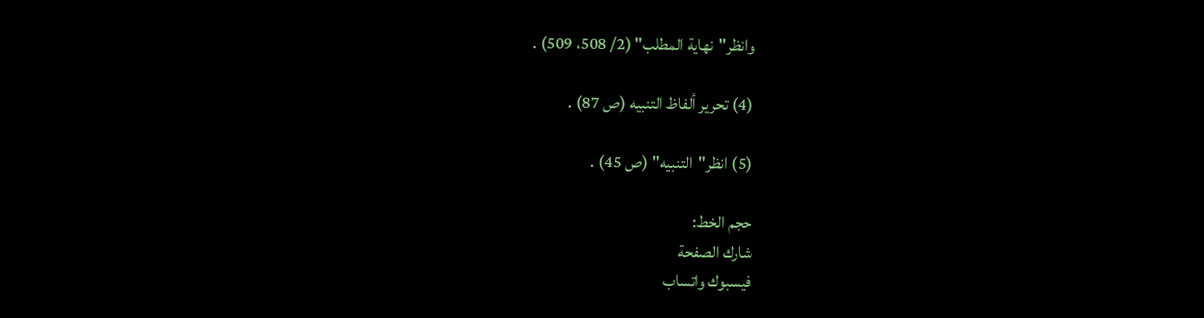وانظر"نهاية المطلب" (2/ 508، 509) .

(4) تحرير ألفاظ التنبيه (ص 87) .

(5) انظر"التنبيه" (ص 45) .

حجم الخط:
شارك الصفحة
فيسبوك واتساب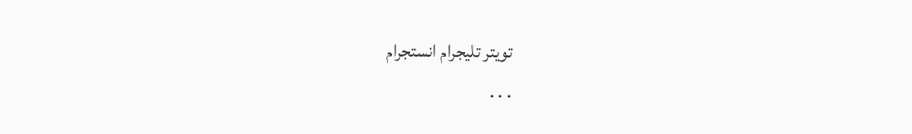تويتر تليجرام انستجرام
. . .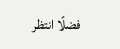فضلًا انتظر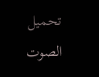تحميل الصوت